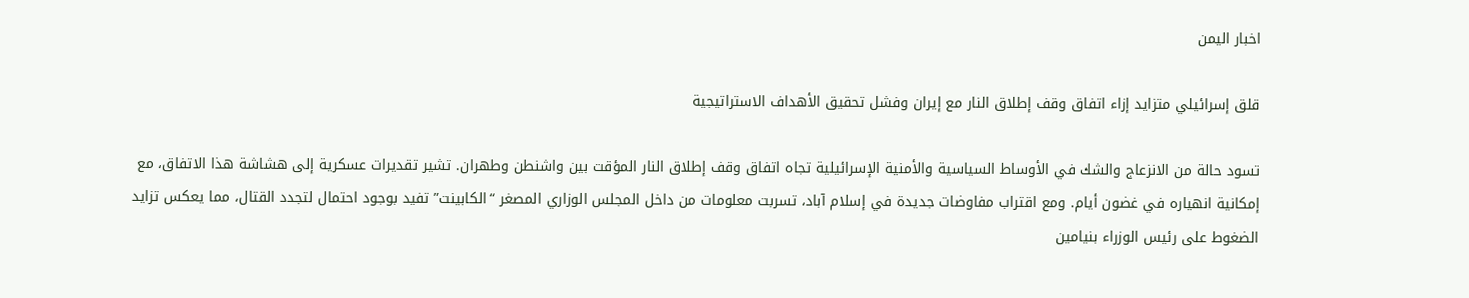اخبار اليمن

قلق إسرائيلي متزايد إزاء اتفاق وقف إطلاق النار مع إيران وفشل تحقيق الأهداف الاستراتيجية

تسود حالة من الانزعاج والشك في الأوساط السياسية والأمنية الإسرائيلية تجاه اتفاق وقف إطلاق النار المؤقت بين واشنطن وطهران. تشير تقديرات عسكرية إلى هشاشة هذا الاتفاق، مع إمكانية انهياره في غضون أيام. ومع اقتراب مفاوضات جديدة في إسلام آباد، تسربت معلومات من داخل المجلس الوزاري المصغر “الكابينت” تفيد بوجود احتمال لتجدد القتال، مما يعكس تزايد الضغوط على رئيس الوزراء بنيامين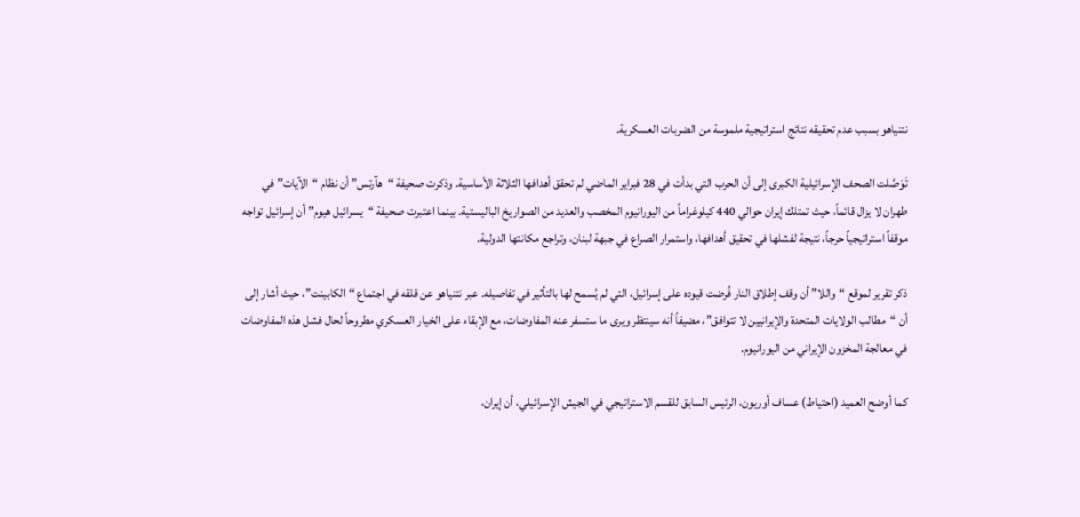نتنياهو بسبب عدم تحقيقه نتائج استراتيجية ملموسة من الضربات العسكرية.

تَوَصَّلت الصحف الإسرائيلية الكبرى إلى أن الحرب التي بدأت في 28 فبراير الماضي لم تحقق أهدافها الثلاثة الأساسية. وذكرت صحيفة “هآرتس” أن نظام “الآيات” في طهران لا يزال قائماً، حيث تمتلك إيران حوالي 440 كيلوغراماً من اليورانيوم المخصب والعديد من الصواريخ الباليستية. بينما اعتبرت صحيفة “يسرائيل هيوم” أن إسرائيل تواجه موقفاً استراتيجياً حرجاً، نتيجة لفشلها في تحقيق أهدافها، واستمرار الصراع في جبهة لبنان، وتراجع مكانتها الدولية.

ذكر تقرير لموقع “واللا” أن وقف إطلاق النار فُرضت قيوده على إسرائيل، التي لم يُسمح لها بالتأثير في تفاصيله. عبر نتنياهو عن قلقه في اجتماع “الكابينت”، حيث أشار إلى أن “مطالب الولايات المتحدة والإيرانيين لا تتوافق”، مضيفاً أنه سينتظر ويرى ما ستسفر عنه المفاوضات، مع الإبقاء على الخيار العسكري مطروحاً لحال فشل هذه المفاوضات في معالجة المخزون الإيراني من اليورانيوم.

كما أوضح العميد (احتياط) عساف أوريون، الرئيس السابق للقسم الاستراتيجي في الجيش الإسرائيلي، أن إيران،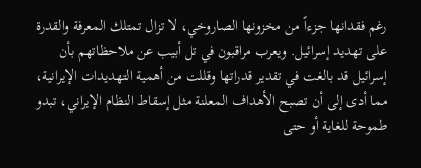رغم فقدانها جزءاً من مخزونها الصاروخي، لا تزال تمتلك المعرفة والقدرة على تهديد إسرائيل. ويعرب مراقبون في تل أبيب عن ملاحظاتهم بأن إسرائيل قد بالغت في تقدير قدراتها وقللت من أهمية التهديدات الإيرانية، مما أدى إلى أن تصبح الأهداف المعلنة مثل إسقاط النظام الإيراني، تبدو طموحة للغاية أو حتى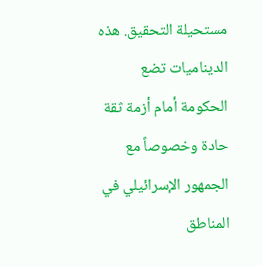مستحيلة التحقيق. هذه الديناميات تضع الحكومة أمام أزمة ثقة حادة وخصوصاً مع الجمهور الإسرائيلي في المناطق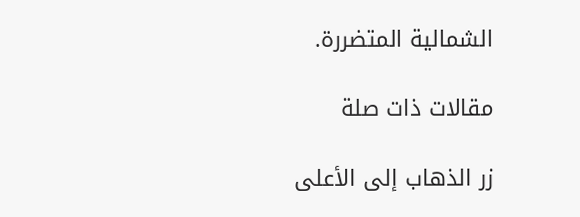الشمالية المتضررة.

مقالات ذات صلة

زر الذهاب إلى الأعلى